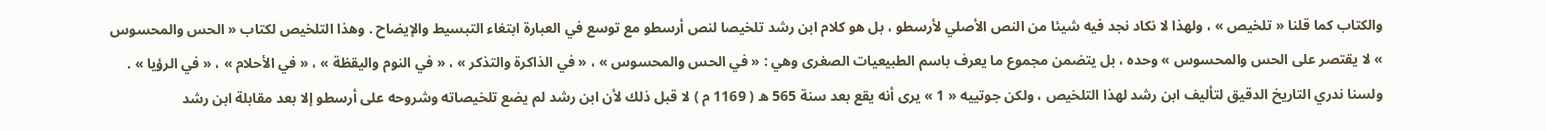والكتاب كما قلنا « تلخيص » ، ولهذا لا نكاد نجد فيه شيئا من النص الأصلي لأرسطو ، بل هو كلام ابن رشد تلخيصا لنص أرسطو مع توسع في العبارة ابتغاء التبسيط والإيضاح . وهذا التلخيص لكتاب « الحس والمحسوس » لا يقتصر على الحس والمحسوس » وحده ، بل يتضمن مجموع ما يعرف باسم الطبيعيات الصغرى وهي : « في الحس والمحسوس » ، « في الذاكرة والتذكر » ، « في النوم واليقظة » ، « في الأحلام » ، « في الرؤيا » . ولسنا ندري التاريخ الدقيق لتأليف ابن رشد لهذا التلخيص ، ولكن جوتييه « 1 » يرى أنه يقع بعد سنة 565 ه ( 1169 م ) لا قبل ذلك لأن ابن رشد لم يضع تلخيصاته وشروحه على أرسطو إلا بعد مقابلة ابن رشد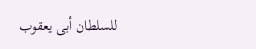للسلطان أبى يعقوب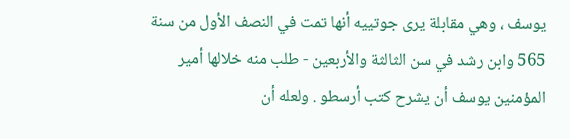يوسف ، وهي مقابلة يرى جوتييه أنها تمت في النصف الأول من سنة 565 وابن رشد في سن الثالثة والأربعين - طلب منه خلالها أمير المؤمنين يوسف أن يشرح كتب أرسطو . ولعله أن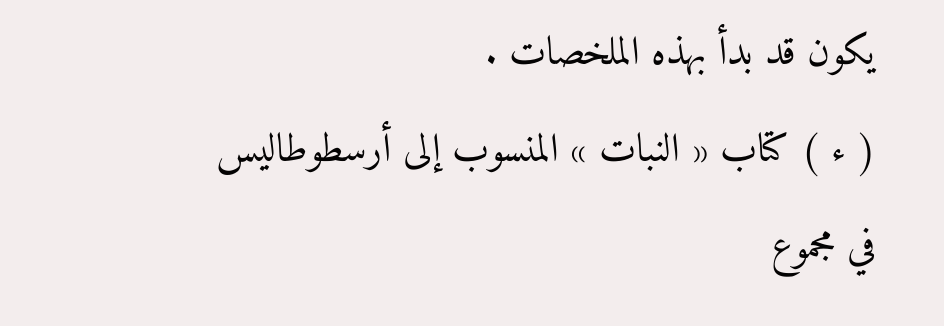يكون قد بدأ بهذه الملخصات .
( ء ) كتاب « النبات » المنسوب إلى أرسطوطاليس
في مجموع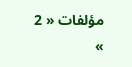مؤلفات « 2 »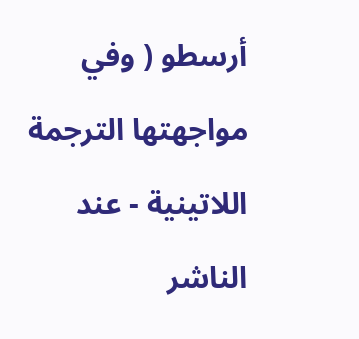أرسطو ( وفي مواجهتها الترجمة اللاتينية - عند الناشر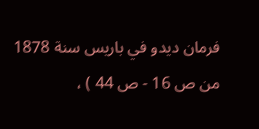فرمان ديدو في باريس سنة 1878 من ص 16 - ص 44 ) ،